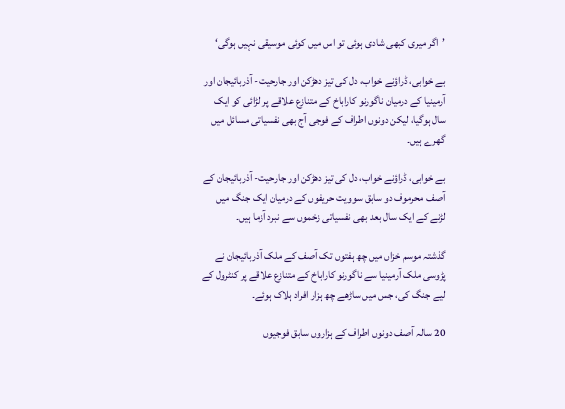’اگر میری کبھی شادی ہوئی تو اس میں کوئی موسیقی نہیں ہوگی‘

بے خوابی، ڈراؤنے خواب، دل کی تیز دھڑکن اور جارحیت- آذربائیجان اور آرمینیا کے درمیان ناگورنو کاراباخ کے متنازع علاقے پر لڑائی کو ایک سال ہوگیا، لیکن دونوں اطراف کے فوجی آج بھی نفسیاتی مسائل میں گھرے ہیں۔

بے خوابی، ڈراؤنے خواب، دل کی تیز دھڑکن اور جارحیت- آذربائیجان کے آصف محرموف دو سابق سوویت حریفوں کے درمیان ایک جنگ میں لڑنے کے ایک سال بعد بھی نفسیاتی زخموں سے نبرد آزما ہیں۔

گذشتہ موسم خزاں میں چھ ہفتوں تک آصف کے ملک آذربائیجان نے پڑوسی ملک آرمینیا سے ناگورنو کاراباخ کے متنازع علاقے پر کنٹرول کے لیے جنگ کی، جس میں ساڑھے چھ ہزار افراد ہلاک ہوئے۔

20 سالہ آصف دونوں اطراف کے ہزاروں سابق فوجیوں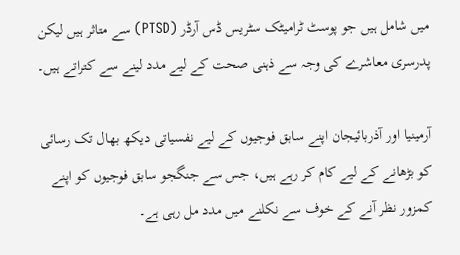میں شامل ہیں جو پوسٹ ٹرامیٹک سٹریس ڈس آرڈر (PTSD) سے متاثر ہیں لیکن پدرسری معاشرے کی وجہ سے ذہنی صحت کے لیے مدد لینے سے کتراتے ہیں۔

آرمینیا اور آذربائیجان اپنے سابق فوجیوں کے لیے نفسیاتی دیکھ بھال تک رسائی کو بڑھانے کے لیے کام کر رہے ہیں، جس سے جنگجو سابق فوجیوں کو اپنے کمزور نظر آنے کے خوف سے نکلنے میں مدد مل رہی ہے۔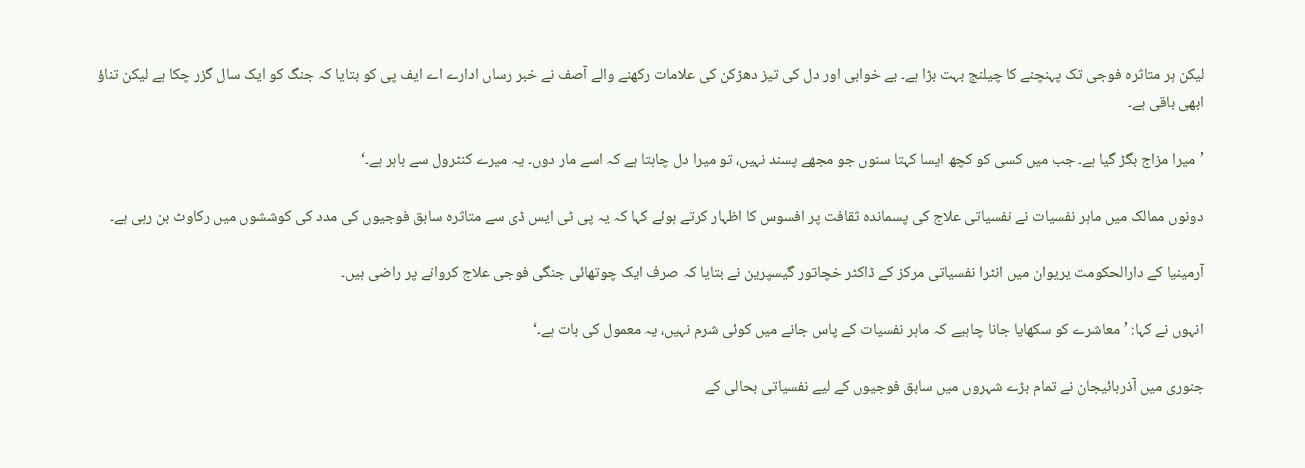لیکن ہر متاثرہ فوجی تک پہنچنے کا چیلنج بہت بڑا ہے۔ بے خوابی اور دل کی تیز دھڑکن کی علامات رکھنے والے آصف نے خبر رساں ادارے اے ایف پی کو بتایا کہ جنگ کو ایک سال گزر چکا ہے لیکن تناؤ ابھی باقی ہے۔

’میرا مزاج بگڑ گیا ہے۔ جب میں کسی کو کچھ ایسا کہتا سنوں جو مجھے پسند نہیں، تو میرا دل چاہتا ہے کہ اسے مار دوں۔ یہ میرے کنٹرول سے باہر ہے۔‘

دونوں ممالک میں ماہر نفسیات نے نفسیاتی علاج کی پسماندہ ثقافت پر افسوس کا اظہار کرتے ہوئے کہا کہ یہ پی ٹی ایس ڈی سے متاثرہ سابق فوجیوں کی مدد کی کوششوں میں رکاوٹ بن رہی ہے۔

آرمینیا کے دارالحکومت یریوان میں انٹرا نفسیاتی مرکز کے ڈاکٹر خچاتور گیسپرین نے بتایا کہ صرف ایک چوتھائی جنگی فوجی علاج کروانے پر راضی ہیں۔

انہوں نے کہا: ’معاشرے کو سکھایا جانا چاہیے کہ ماہر نفسیات کے پاس جانے میں کوئی شرم نہیں، یہ معمول کی بات ہے۔‘

جنوری میں آذربائیجان نے تمام بڑے شہروں میں سابق فوجیوں کے لیے نفسیاتی بحالی کے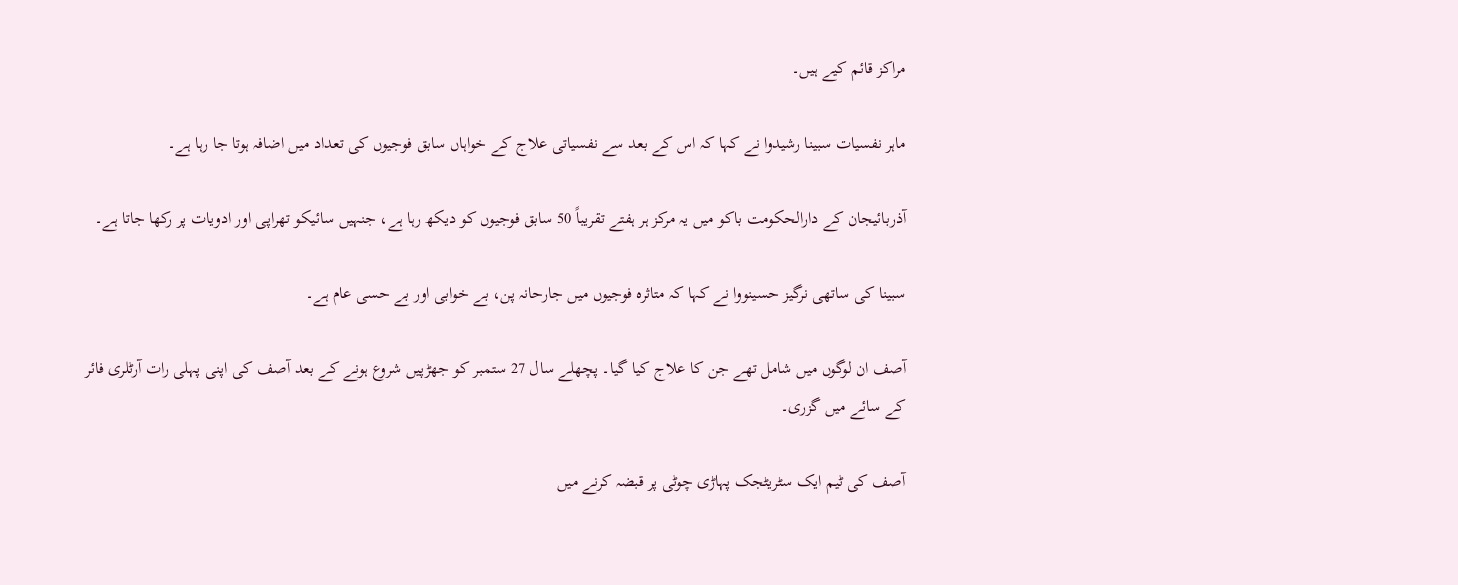مراکز قائم کیے ہیں۔

ماہر نفسیات سبینا رشیدوا نے کہا کہ اس کے بعد سے نفسیاتی علاج کے خواہاں سابق فوجیوں کی تعداد میں اضافہ ہوتا جا رہا ہے۔

آذربائیجان کے دارالحکومت باکو میں یہ مرکز ہر ہفتے تقریباً 50 سابق فوجیوں کو دیکھ رہا ہے، جنہیں سائیکو تھراپی اور ادویات پر رکھا جاتا ہے۔

سبینا کی ساتھی نرگیز حسینووا نے کہا کہ متاثرہ فوجیوں میں جارحانہ پن، بے خوابی اور بے حسی عام ہے۔

آصف ان لوگوں میں شامل تھے جن کا علاج کیا گیا۔ پچھلے سال 27 ستمبر کو جھڑپیں شروع ہونے کے بعد آصف کی اپنی پہلی رات آرٹلری فائر کے سائے میں گزری۔

آصف کی ٹیم ایک سٹریٹجک پہاڑی چوٹی پر قبضہ کرنے میں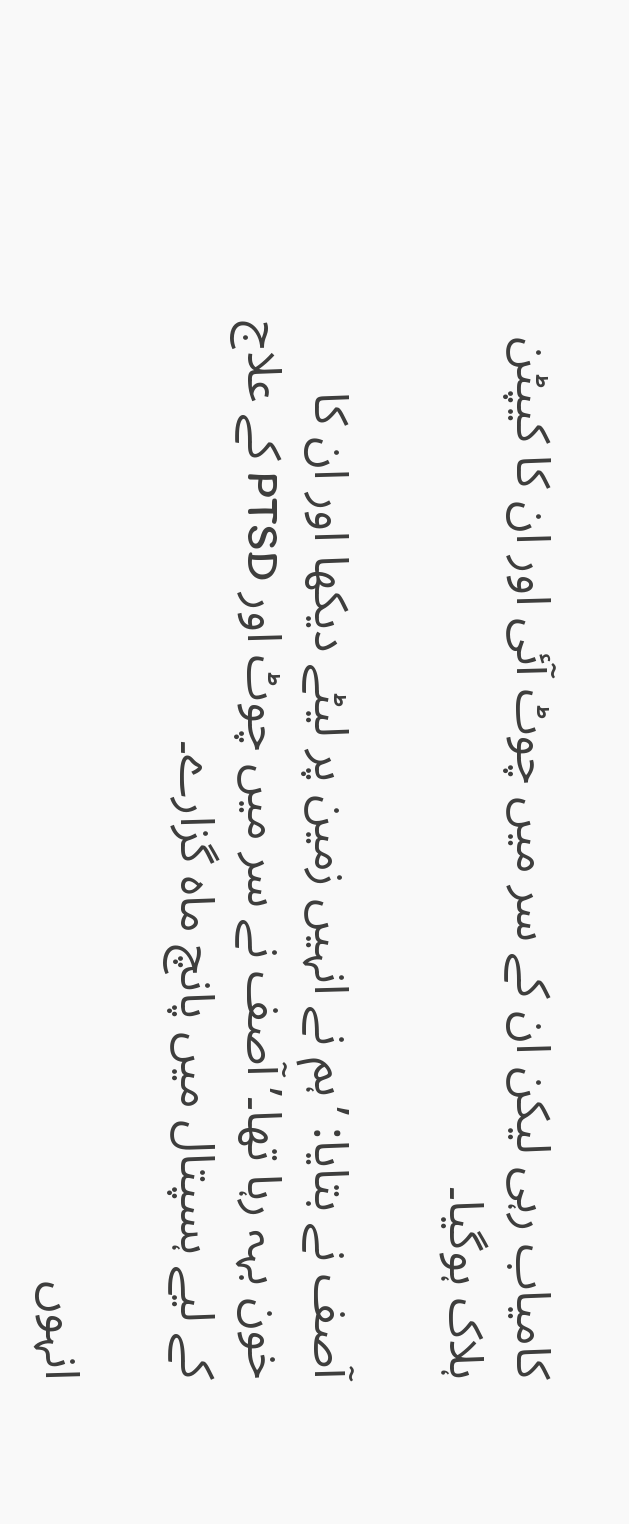کامیاب رہی لیکن ان کے سر میں چوٹ آئی اور ان کا کیپٹن ہلاک ہوگیا۔

آصف نے بتایا: ’ہم نے انہیں زمین پر لیٹے دیکھا اور ان کا خون بہہ رہا تھا۔’ آصف نے سر میں چوٹ اور PTSD کے علاج کے لیے ہسپتال میں پانچ ماہ گزارے۔

انہوں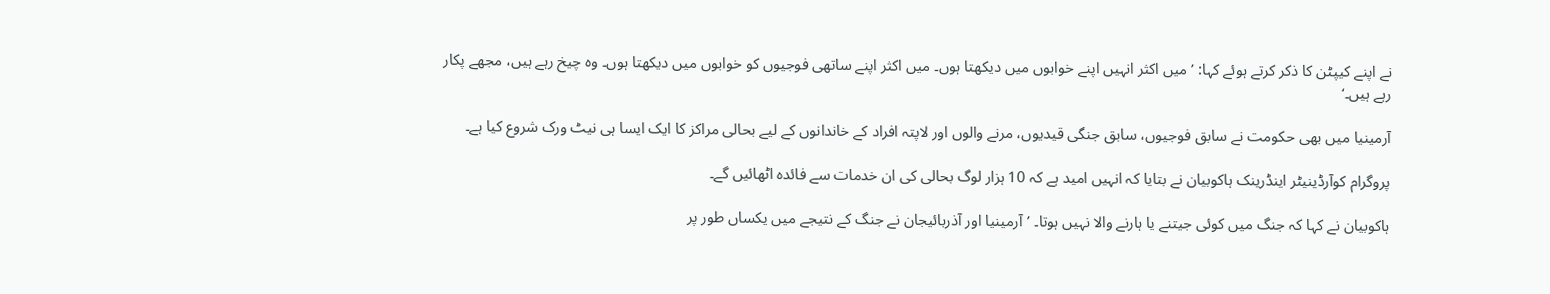نے اپنے کیپٹن کا ذکر کرتے ہوئے کہا: ’میں اکثر انہیں اپنے خوابوں میں دیکھتا ہوں۔ میں اکثر اپنے ساتھی فوجیوں کو خوابوں میں دیکھتا ہوں۔ وہ چیخ رہے ہیں، مجھے پکار رہے ہیں۔‘

آرمینیا میں بھی حکومت نے سابق فوجیوں، سابق جنگی قیدیوں، مرنے والوں اور لاپتہ افراد کے خاندانوں کے لیے بحالی مراکز کا ایک ایسا ہی نیٹ ورک شروع کیا ہے۔

پروگرام کوآرڈینیٹر اینڈرینک ہاکوبیان نے بتایا کہ انہیں امید ہے کہ 10 ہزار لوگ بحالی کی ان خدمات سے فائدہ اٹھائیں گے۔

ہاکوبیان نے کہا کہ جنگ میں کوئی جیتنے یا ہارنے والا نہیں ہوتا۔ ’آرمینیا اور آذربائیجان نے جنگ کے نتیجے میں یکساں طور پر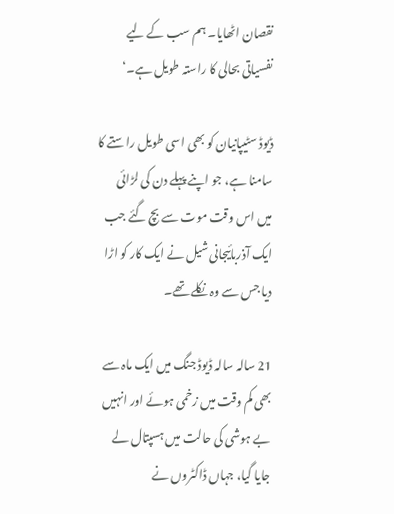نقصان اٹھایا۔ ہم سب کے لیے نفسیاتی بحالی کا راستہ طویل ہے۔‘

ڈیوڈ سٹیپانیان کو بھی اسی طویل راستے کا سامنا ہے، جو اپنے پہلے دن کی لڑائی میں اس وقت موت سے بچ گئے جب ایک آذربائیجانی شیل نے ایک کار کو اڑا دیا جس سے وہ نکلے تھے۔

21 سالہ سالہ ڈیوڈ جنگ میں ایک ماہ سے بھی کم وقت میں زخمی ہوئے اور انہیں بے ہوشی کی حالت میں ہسپتال لے جایا گیا، جہاں ڈاکٹروں نے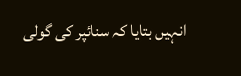انہیں بتایا کہ سنائپر کی گولی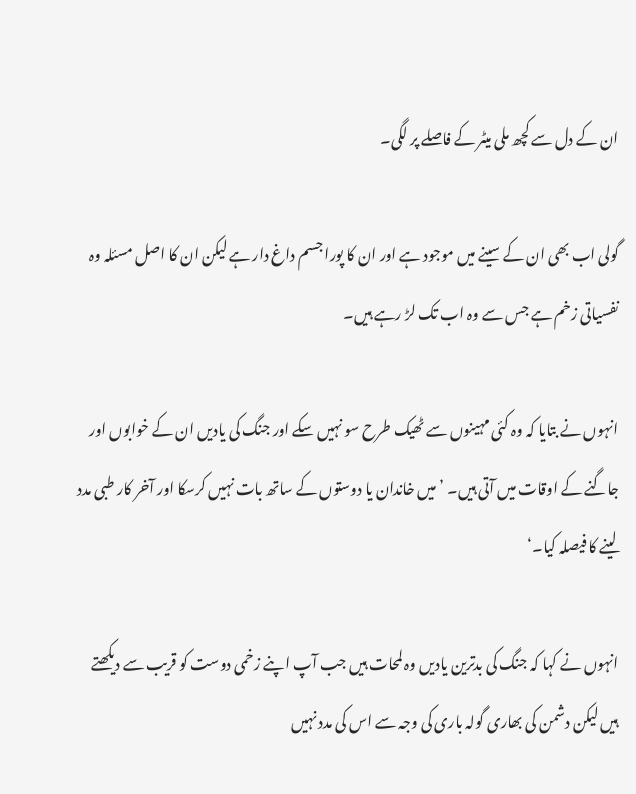ان کے دل سے کچھ ملی میٹر کے فاصلے پر لگی۔

گولی اب بھی ان کے سینے میں موجود ہے اور ان کا پورا جسم داغ دار ہے لیکن ان کا اصل مسئلہ وہ نفسیاتی زخم ہے جس سے وہ اب تک لڑ رہے ہیں۔

انہوں نے بتایا کہ وہ کئی مہینوں سے ٹھیک طرح سو نہیں سکے اور جنگ کی یادیں ان کے خوابوں اور جاگنے کے اوقات میں آتی ہیں۔ ’میں خاندان یا دوستوں کے ساتھ بات نہیں کرسکا اور آخر کار طبی مدد لینے کا فیصلہ کیا۔‘

انہوں نے کہا کہ جنگ کی بدترین یادیں وہ لمحات ہیں جب آپ اپنے زخمی دوست کو قریب سے دیکھتے ہیں لیکن دشمن کی بھاری گولہ باری کی وجہ سے اس کی مدد نہیں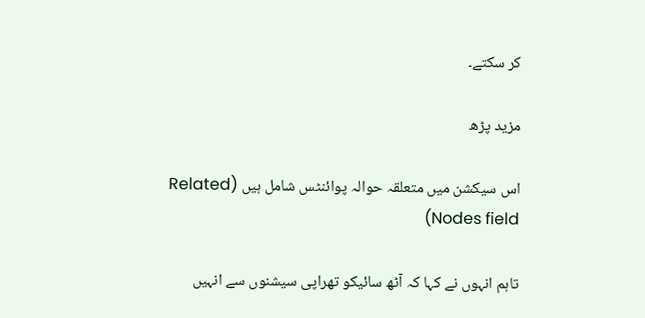کر سکتے۔

مزید پڑھ

اس سیکشن میں متعلقہ حوالہ پوائنٹس شامل ہیں (Related Nodes field)

تاہم انہوں نے کہا کہ آٹھ سائیکو تھراپی سیشنوں سے انہیں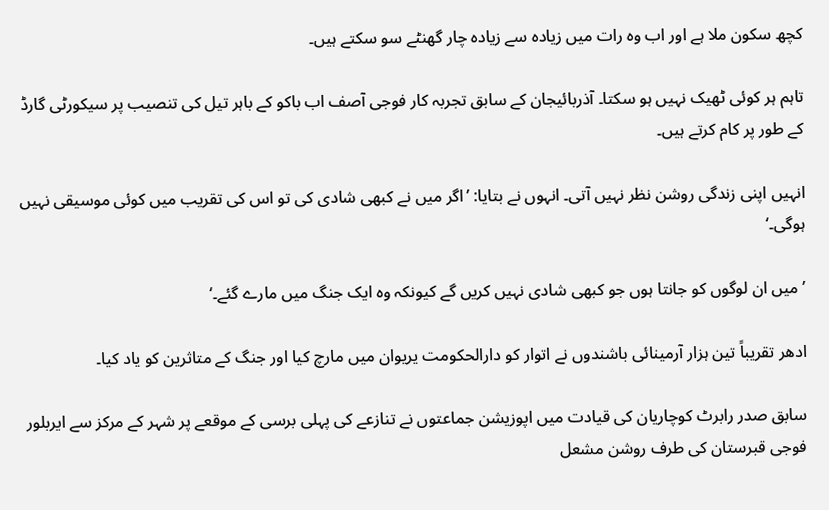کچھ سکون ملا ہے اور اب وہ رات میں زیادہ سے زیادہ چار گھنٹے سو سکتے ہیں۔

تاہم ہر کوئی ٹھیک نہیں ہو سکتا۔ آذربائیجان کے سابق تجربہ کار فوجی آصف اب باکو کے باہر تیل کی تنصیب پر سیکورٹی گارڈ کے طور پر کام کرتے ہیں۔

انہیں اپنی زندگی روشن نظر نہیں آتی۔ انہوں نے بتایا: ’اگر میں نے کبھی شادی کی تو اس کی تقریب میں کوئی موسیقی نہیں ہوگی۔‘

’میں ان لوگوں کو جانتا ہوں جو کبھی شادی نہیں کریں گے کیونکہ وہ ایک جنگ میں مارے گئے۔‘

ادھر تقریباً تین ہزار آرمینائی باشندوں نے اتوار کو دارالحکومت یریوان میں مارچ کیا اور جنگ کے متاثرین کو یاد کیا۔

سابق صدر رابرٹ کوچاریان کی قیادت میں اپوزیشن جماعتوں نے تنازعے کی پہلی برسی کے موقعے پر شہر کے مرکز سے ایربلور فوجی قبرستان کی طرف روشن مشعل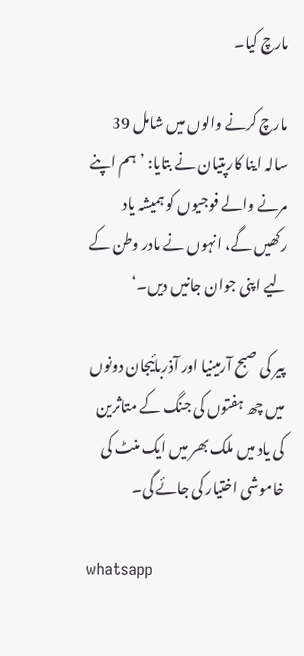مارچ کیا۔

مارچ کرنے والوں میں شامل 39 سالہ اینا کارپتیان نے بتایا: ’ہم اپنے مرنے والے فوجیوں کو ہمیشہ یاد رکھیں گے، انہوں نے مادر وطن کے لیے اپنی جوان جانیں دیں۔‘

پیر کی صبح آرمینیا اور آذربائیجان دونوں میں چھ ہفتوں کی جنگ کے متاثرین کی یاد میں ملک بھر میں ایک منٹ کی خاموشی اختیار کی جائے گی۔

whatsapp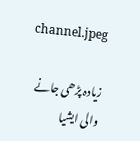channel.jpeg

زیادہ پڑھی جانے والی ایشیا